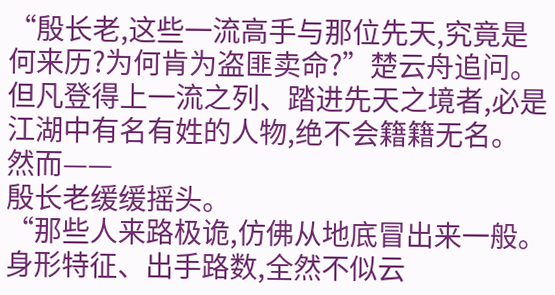“殷长老,这些一流高手与那位先天,究竟是何来历?为何肯为盗匪卖命?”楚云舟追问。
但凡登得上一流之列、踏进先天之境者,必是江湖中有名有姓的人物,绝不会籍籍无名。
然而——
殷长老缓缓摇头。
“那些人来路极诡,仿佛从地底冒出来一般。身形特征、出手路数,全然不似云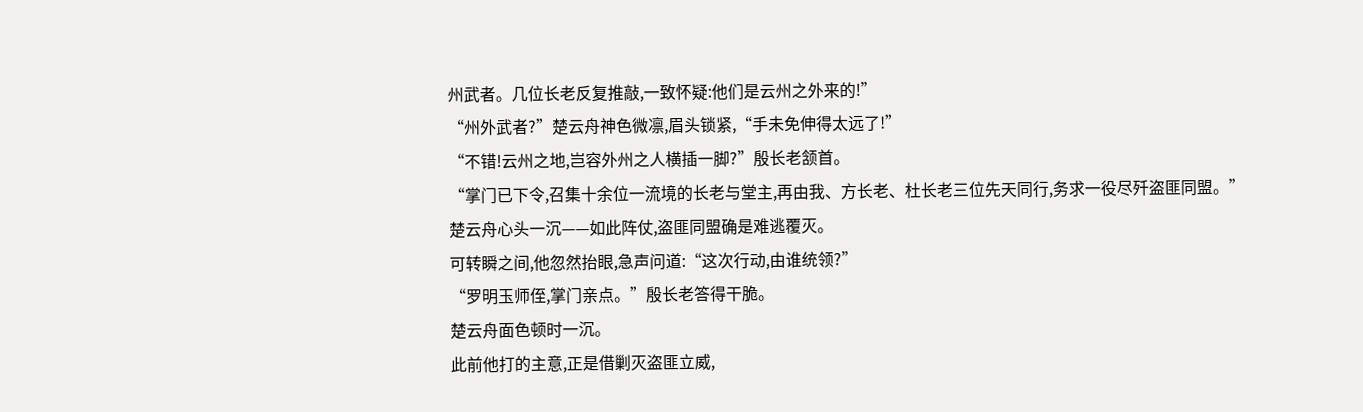州武者。几位长老反复推敲,一致怀疑:他们是云州之外来的!”
“州外武者?”楚云舟神色微凛,眉头锁紧,“手未免伸得太远了!”
“不错!云州之地,岂容外州之人横插一脚?”殷长老颔首。
“掌门已下令,召集十余位一流境的长老与堂主,再由我、方长老、杜长老三位先天同行,务求一役尽歼盗匪同盟。”
楚云舟心头一沉——如此阵仗,盗匪同盟确是难逃覆灭。
可转瞬之间,他忽然抬眼,急声问道:“这次行动,由谁统领?”
“罗明玉师侄,掌门亲点。”殷长老答得干脆。
楚云舟面色顿时一沉。
此前他打的主意,正是借剿灭盗匪立威,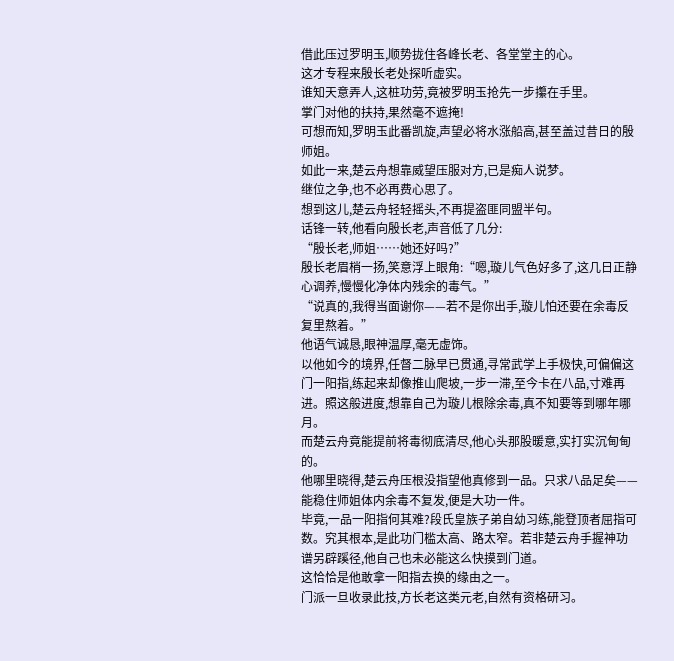借此压过罗明玉,顺势拢住各峰长老、各堂堂主的心。
这才专程来殷长老处探听虚实。
谁知天意弄人,这桩功劳,竟被罗明玉抢先一步攥在手里。
掌门对他的扶持,果然毫不遮掩!
可想而知,罗明玉此番凯旋,声望必将水涨船高,甚至盖过昔日的殷师姐。
如此一来,楚云舟想靠威望压服对方,已是痴人说梦。
继位之争,也不必再费心思了。
想到这儿,楚云舟轻轻摇头,不再提盗匪同盟半句。
话锋一转,他看向殷长老,声音低了几分:
“殷长老,师姐……她还好吗?”
殷长老眉梢一扬,笑意浮上眼角:“嗯,璇儿气色好多了,这几日正静心调养,慢慢化净体内残余的毒气。”
“说真的,我得当面谢你——若不是你出手,璇儿怕还要在余毒反复里熬着。”
他语气诚恳,眼神温厚,毫无虚饰。
以他如今的境界,任督二脉早已贯通,寻常武学上手极快,可偏偏这门一阳指,练起来却像推山爬坡,一步一滞,至今卡在八品,寸难再进。照这般进度,想靠自己为璇儿根除余毒,真不知要等到哪年哪月。
而楚云舟竟能提前将毒彻底清尽,他心头那股暖意,实打实沉甸甸的。
他哪里晓得,楚云舟压根没指望他真修到一品。只求八品足矣——能稳住师姐体内余毒不复发,便是大功一件。
毕竟,一品一阳指何其难?段氏皇族子弟自幼习练,能登顶者屈指可数。究其根本,是此功门槛太高、路太窄。若非楚云舟手握神功谱另辟蹊径,他自己也未必能这么快摸到门道。
这恰恰是他敢拿一阳指去换的缘由之一。
门派一旦收录此技,方长老这类元老,自然有资格研习。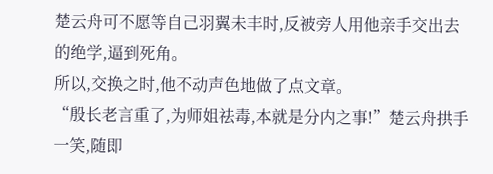楚云舟可不愿等自己羽翼未丰时,反被旁人用他亲手交出去的绝学,逼到死角。
所以,交换之时,他不动声色地做了点文章。
“殷长老言重了,为师姐祛毒,本就是分内之事!”楚云舟拱手一笑,随即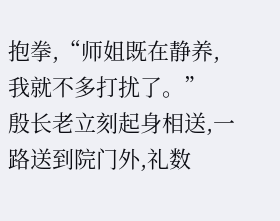抱拳,“师姐既在静养,我就不多打扰了。”
殷长老立刻起身相送,一路送到院门外,礼数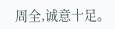周全,诚意十足。